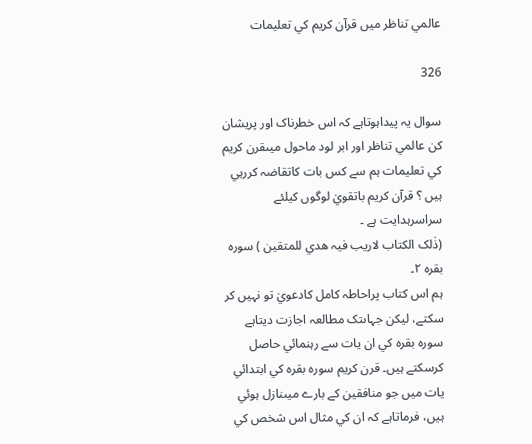عالمي تناظر ميں قرآن کريم کي تعليمات

326

سوال يہ پيداہوتاہے کہ اس خطرناک اور پريشان کن عالمي تناظر اور ابر لود ماحول ميںقرن کريم کي تعليمات ہم سے کس بات کاتقاضہ کررہي ہیں ؟ قرآن کريم باتقويٰ لوگوں کیلئے سراسرہدایت ہے ۔
(ذٰلک الکتاب لاریب فيہ ھدي للمتقين ) سورہ بقرہ ٢۔
ہم اس کتاب پراحاطہ کامل کادعويٰ تو نہيں کر سکتے، ليکن جہاںتک مطالعہ اجازت ديتاہے سورہ بقرہ کي ان يات سے رہنمائي حاصل کرسکتے ہیں۔ قرن کريم سورہ بقرہ کي ابتدائي يات ميں جو منافقين کے بارے ميںنازل ہوئي ہیں، فرماتاہے کہ ان کي مثال اس شخص کي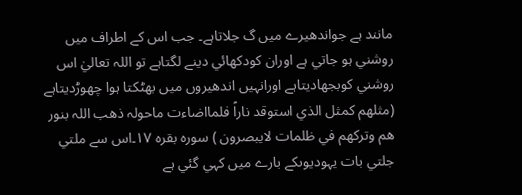مانند ہے جواندھيرے ميں گ جلاتاہے۔ جب اس کے اطراف ميں روشني ہو جاتي ہے اوران کودکھائي دينے لگتاہے تو اللہ تعاليٰ اس روشني کوبجھاديتاہے اورانہيں اندھيروں ميں بھٹکتا ہوا چھوڑديتاہے (مثلھم کمثل الذي استوقد ناراً فلمااضاءت ماحولہ ذھب اللہ بنور ھم وترکھم في ظلمات لايبصرون ) سورہ بقرہ ١٧۔اس سے ملتي جلتي بات يہوديوںکے بارے ميں کہي گئي ہے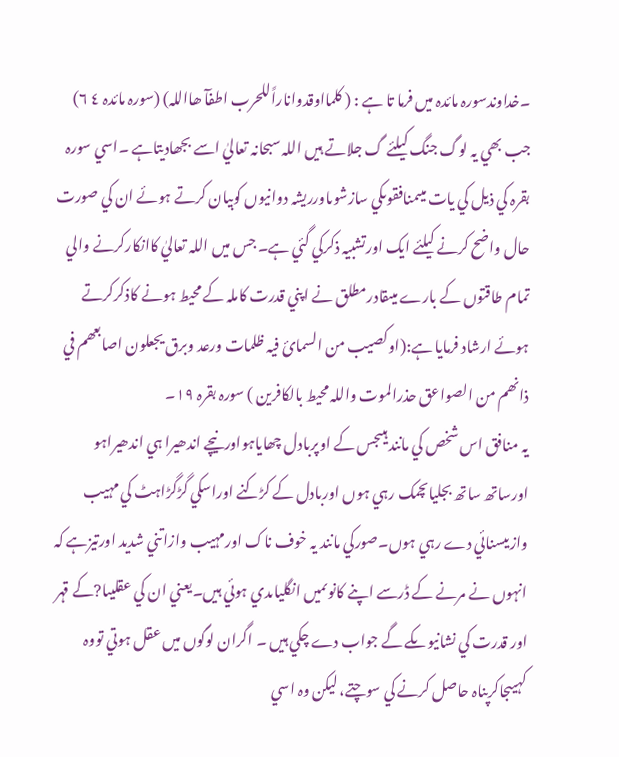۔خداوندسورہ مائدہ ميں فرما تا ہے : ( کلمااوقدواناراًللحرب اطفآ ھااللہ) (سورہ مائدہ ٤ ٦) جب بھي يہ لوگ جنگ کیلئے گ جلاتے ہیں اللہ سبحانہ تعاليٰ اسے بجھاديتاہے ۔اسي سورہ بقرہ کي ذيل کي يات ميںمنافقوںکي سازشوںاورريشہ دوانيوں کوبيان کرتے ہوئے ان کي صورت حال واضح کرنے کيلئے ايک اورتشبيہ ذکرکي گئي ہے۔ جس ميں اللہ تعاليٰ کاانکارکرنے والي تمام طاقتوں کے بارے ميںقادرمطلق نے اپني قدرت کاملہ کے محيط ہونے کاذکرکرتے ہوئے ارشاد فرمایا ہے:(اوکصیب من السمائ فيہ ظلمات ورعد وبرق يجعلون اصابعھم في ذانھم من الصواعق حذرالموت واللہ محيط بالکافرين ) سورہ بقرہ ١٩۔
يہ منافق اس شخص کي مانند ہیںجس کے اوپربادل چھاياہواورنيچے اندھيرا ہي اندھيراہو اورساتھ ساتھ بجلياںچمک رہي ہوں اوربادل کے کڑکنے اوراسکي گڑگڑاہٹ کي مہيب وازيںسنائي دے رہي ہوں۔صورکي مانند يہ خوف ناک اورمہيب وازاتني شديد اورتيزہے کہ انہوں نے مرنے کے ڈرسے اپنے کانوںميں انگلياںدي ہوئي ہیں۔يعني ان کي عقليںا?کے قہر اور قدرت کي نشانيوںکے گے جواب دے چکي ہیں ۔ اگران لوگوں ميں عقل ہوتي تووہ کہيںجاکرپناہ حاصل کرنے کي سوچتے، ليکن وہ اسي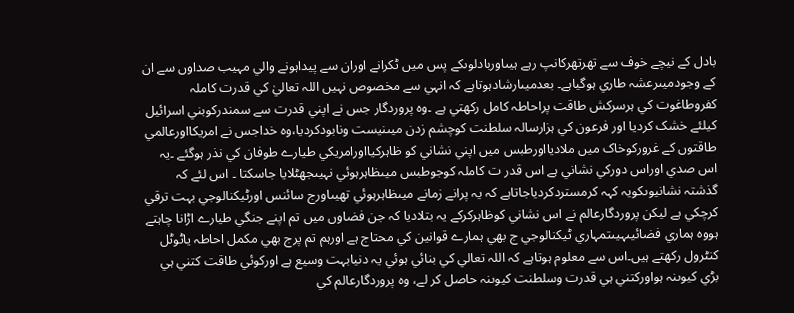بادل کے نيچے خوف سے تھرتھرکانپ رہے ہیںاوربادلوںکے پس ميں ٹکرانے اوران سے پيداہونے والي مہيب صداوں سے ان کے وجودميںرعشہ طاري ہوگياہے۔ بعدميںارشادہوتاہے کہ انہي سے مخصوص نہيں اللہ تعاليٰ کي قدرت کاملہ کفروطاغوت کي ہرسرکش طاقت پراحاطہ کامل رکھتي ہے ۔وہ پروردگار جس نے اپني قدرت سے سمندرکوبني اسرائيل کيلئے خشک کردیا اور فرعون کي ہزارسالہ سلطنت کوچشم زدن ميںنيست ونابودکرديا،وہ خداجس نے امريکااورعالمي طاقتوں کے غرورکوخاک ميں ملادیااورطبس ميں اپني نشاني کو ظاہرکيااورامريکي طيارے طوفان کي نذر ہوگئے ۔يہ اس صدي اوراس دورکي نشاني ہے اس قدر ت کاملہ کوجوطبس ميںظاہرہوئي نہيںجھٹلايا جاسکتا ۔ اس لئے کہ گذشتہ نشانيوںکويہ کہہ کرمستردکردياجاتاہے کہ يہ پرانے زمانے ميںظاہرہوئي تھيںاورج سائنس اورٹيکنالوجي بہت ترقي کرچکي ہے ليکن پروردگارعالم نے اس نشاني کوظاہرکرکے يہ بتلاديا کہ جن فضاوں ميں تم اپنے جنگي طیارے اڑانا چاہتے ہووہ ہماري فضائيںہیںتمہاري ٹيکنالوجي ج بھي ہمارے قوانين کي محتاج ہے اورہم تم پرج بھي مکمل احاطہ یاٹوٹل کنٹرول رکھتے ہیں۔اس سے معلوم ہوتاہے کہ اللہ تعالي کي بنائي ہوئي يہ دنيابہت وسيع ہے اورکوئي طاقت کتني ہي بڑي کيوںنہ ہواورکتني ہي قدرت وسلطنت کيوںنہ حاصل کر لے، وہ پروردگارعالم کي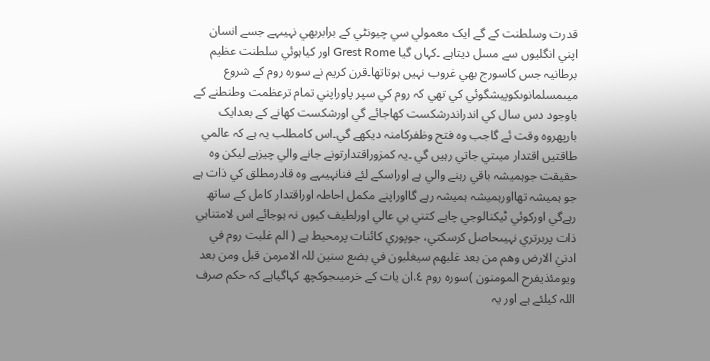قدرت وسلطنت کے گے ايک معمولي سي چيونٹي کے برابربھي نہيںہے جسے انسان اپني انگليوں سے مسل ديتاہے ۔کہاں گيا Grest Rome اور کياہوئي سلطنت عظيم برطانيہ جس کاسورج بھي غروب نہيں ہوتاتھا۔قرن کريم نے سورہ روم کے شروع ميںمسلمانوںکوپيشگوئي کي تھي کہ روم کي سپر پاوراپني تمام ترعظمت وطنطنے کے باوجود دس سال کي اندراندرشکست کھاجائے گي اورشکست کھانے کے بعدايک بارپھروہ وقت ئے گاجب وہ فتح وظفرکامنہ ديکھے گي۔اس کامطلب يہ ہے کہ عالمي طاقتيں اقتدار ميںتي جاتي رہیں گي ۔يہ کمزوراقتدارتونے جانے والي چيزہے ليکن وہ حقيقت جوہميشہ باقي رہنے والي ہے اوراسکے لئے فنانہيںہے وہ قادرمطلق کي ذات ہے جو ہميشہ تھااورہميشہ ہميشہ رہے گااوراپنے مکمل احاطہ اوراقتدار کامل کے ساتھ رہےگي اورکوئي ٹيکنالوجي چاہے کتني ہي عالي اورلطيف کيوں نہ ہوجائے اس لامتناہي ذات پربرتري نہيںحاصل کرسکتي، جوپوري کائنات پرمحيط ہے ( الم غلبت روم في ادنيٰ الارض وھم من بعد غلبھم سيغلبون في بضع سنين للہ الامرمن قبل ومن بعد ويومئذيفرح المومنون )سورہ روم ٤.ان يات کے خرميںجوکچھ کہاگیاہے کہ حکم صرف اللہ کیلئے ہے اور يہ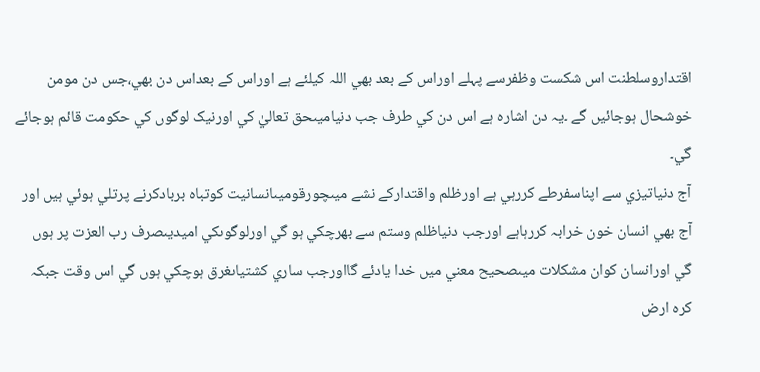اقتداروسلطنت اس شکست وظفرسے پہلے اوراس کے بعد بھي اللہ کيلئے ہے اوراس کے بعداس دن بھي،جس دن مومن خوشحال ہوجائيں گے ۔يہ دن اشارہ ہے اس دن کي طرف جب دنياميںحق تعاليٰ کي اورنيک لوگوں کي حکومت قائم ہوجائے گي۔
آج دنياتيزي سے اپناسفرطے کررہي ہے اورظلم واقتدارکے نشے ميںچورقوميںانسانيت کوتباہ بربادکرنے پرتلي ہوئي ہیں اور آج بھي انسان خون خرابہ کررہاہے اورجب دنياظلم وستم سے بھرچکي ہو گي اورلوگوںکي اميديںصرف رب العزت پر ہوں گي اورانسان کوان مشکلات ميںصحيح معني ميں خدا يادئے گااورجب ساري کشتياںغرق ہوچکي ہوں گي اس وقت جبکہ کرہ ارض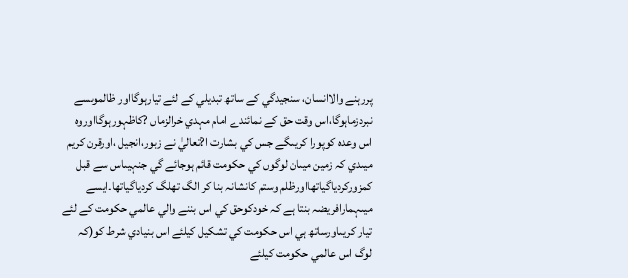پررہنے والاانسان، سنجيدگي کے ساتھ تبديلي کے لئے تيارہوگااور ظالموںسے نبردزماہوگا،اس وقت حق کے نمائندے امام مہدي خرالزماں ?کاظہورہوگااوروہ اس وعدہ کوپورا کريںگے جس کي بشارت ا?تعاليٰ نے زبور،انجيل ،اورقرن کريم ميںدي کہ زمين ميںان لوگوں کي حکومت قائم ہوجائے گي جنہيںاس سے قبل کمزورکردیاگیاتھااورظلم وستم کانشانہ بنا کر الگ تھلگ کردیاگیاتھا۔ايسے ميںہمارافريضہ بنتا ہے کہ خودکوحق کي اس بننے والي عالمي حکومت کے لئے تیار کریںاورساتھ ہي اس حکومت کي تشکيل کیلئے اس بنيادي شرط کو(کہ لوگ اس عالمي حکومت کيلئے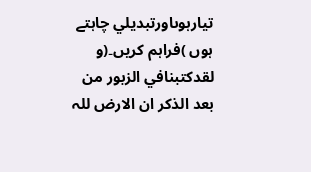تیارہوںاورتبدیلي چاہتے ہوں )فراہم کريں۔(و لقدکتبنافي الزبور من بعد الذکر ان الارض للہ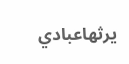يرثھاعبادي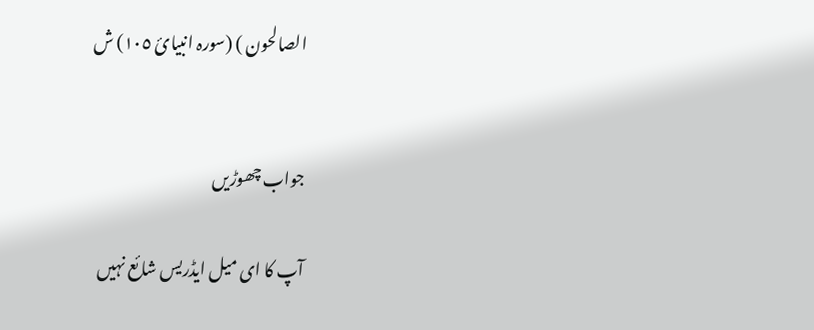الصالحون ) (سورہ انبیائ ١٠٥) ش


جواب چھوڑیں

آپ کا ای میل ایڈریس شائع نہیں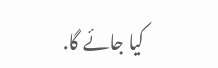کیا جائے گا.